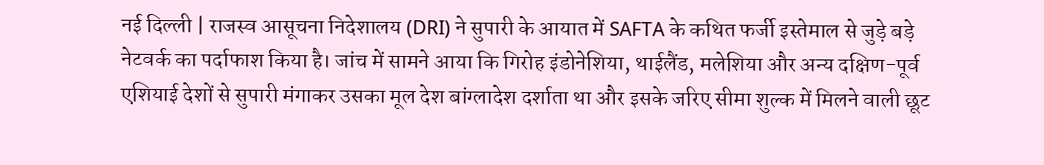नई दिल्ली | राजस्व आसूचना निदेशालय (DRI) ने सुपारी के आयात में SAFTA के कथित फर्जी इस्तेमाल से जुड़े बड़े नेटवर्क का पर्दाफाश किया है। जांच में सामने आया कि गिरोह इंडोनेशिया, थाईलैंड, मलेशिया और अन्य दक्षिण-पूर्व एशियाई देशों से सुपारी मंगाकर उसका मूल देश बांग्लादेश दर्शाता था और इसके जरिए सीमा शुल्क में मिलने वाली छूट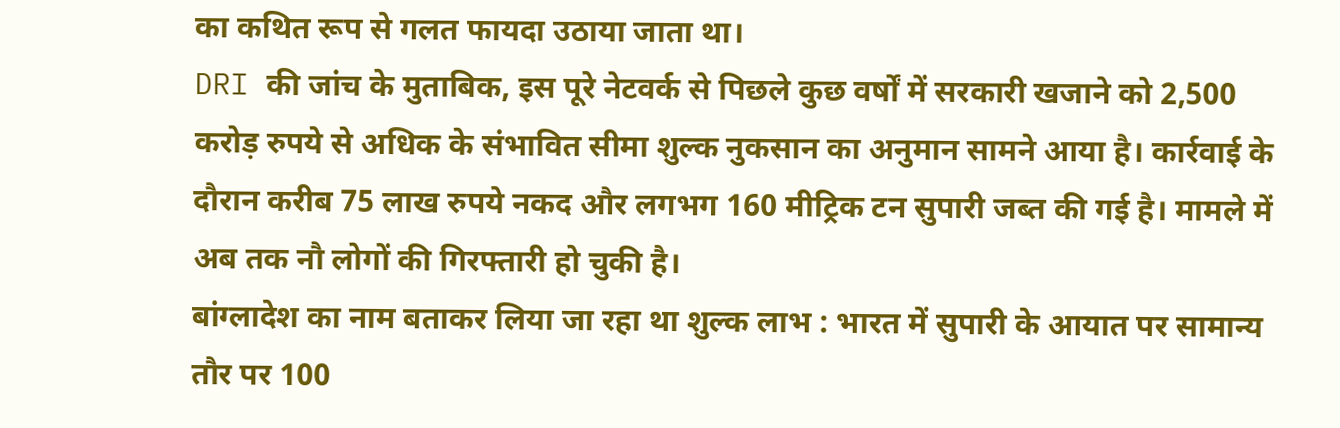का कथित रूप से गलत फायदा उठाया जाता था।
DRI की जांच के मुताबिक, इस पूरे नेटवर्क से पिछले कुछ वर्षों में सरकारी खजाने को 2,500 करोड़ रुपये से अधिक के संभावित सीमा शुल्क नुकसान का अनुमान सामने आया है। कार्रवाई के दौरान करीब 75 लाख रुपये नकद और लगभग 160 मीट्रिक टन सुपारी जब्त की गई है। मामले में अब तक नौ लोगों की गिरफ्तारी हो चुकी है।
बांग्लादेश का नाम बताकर लिया जा रहा था शुल्क लाभ : भारत में सुपारी के आयात पर सामान्य तौर पर 100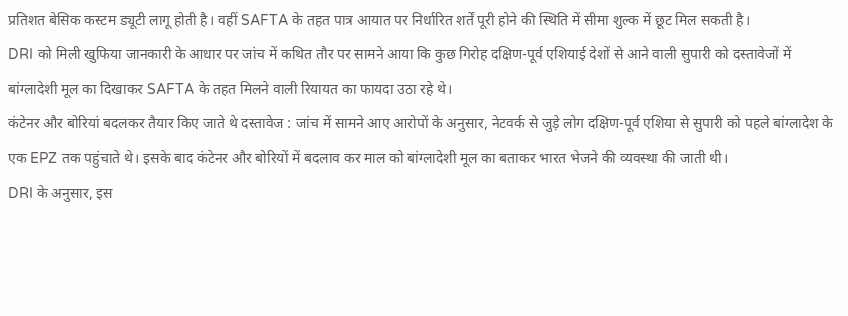प्रतिशत बेसिक कस्टम ड्यूटी लागू होती है। वहीं SAFTA के तहत पात्र आयात पर निर्धारित शर्तें पूरी होने की स्थिति में सीमा शुल्क में छूट मिल सकती है।
DRI को मिली खुफिया जानकारी के आधार पर जांच में कथित तौर पर सामने आया कि कुछ गिरोह दक्षिण-पूर्व एशियाई देशों से आने वाली सुपारी को दस्तावेजों में बांग्लादेशी मूल का दिखाकर SAFTA के तहत मिलने वाली रियायत का फायदा उठा रहे थे।
कंटेनर और बोरियां बदलकर तैयार किए जाते थे दस्तावेज : जांच में सामने आए आरोपों के अनुसार, नेटवर्क से जुड़े लोग दक्षिण-पूर्व एशिया से सुपारी को पहले बांग्लादेश के एक EPZ तक पहुंचाते थे। इसके बाद कंटेनर और बोरियों में बदलाव कर माल को बांग्लादेशी मूल का बताकर भारत भेजने की व्यवस्था की जाती थी।
DRI के अनुसार, इस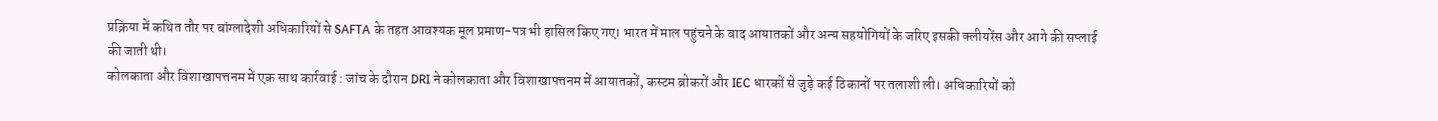प्रक्रिया में कथित तौर पर बांग्लादेशी अधिकारियों से SAFTA के तहत आवश्यक मूल प्रमाण-पत्र भी हासिल किए गए। भारत में माल पहुंचने के बाद आयातकों और अन्य सहयोगियों के जरिए इसकी क्लीयरेंस और आगे की सप्लाई की जाती थी।
कोलकाता और विशाखापत्तनम में एक साथ कार्रवाई : जांच के दौरान DRI ने कोलकाता और विशाखापत्तनम में आयातकों, कस्टम ब्रोकरों और IEC धारकों से जुड़े कई ठिकानों पर तलाशी ली। अधिकारियों को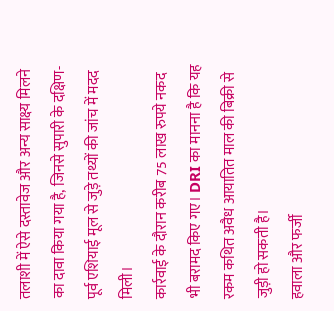तलाशी में ऐसे दस्तावेज और अन्य साक्ष्य मिलने का दावा किया गया है, जिनसे सुपारी के दक्षिण-पूर्व एशियाई मूल से जुड़े तथ्यों की जांच में मदद मिली।
कार्रवाई के दौरान करीब 75 लाख रुपये नकद भी बरामद किए गए। DRI का मानना है कि यह रकम कथित अवैध आयातित माल की बिक्री से जुड़ी हो सकती है।
हवाला और फर्जी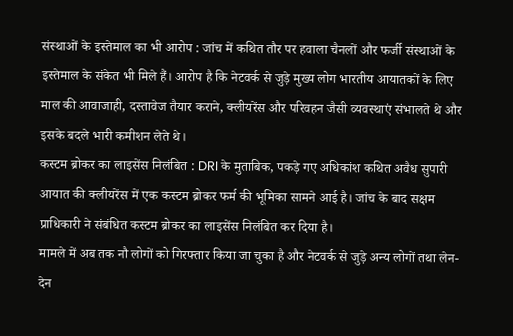संस्थाओं के इस्तेमाल का भी आरोप : जांच में कथित तौर पर हवाला चैनलों और फर्जी संस्थाओं के इस्तेमाल के संकेत भी मिले हैं। आरोप है कि नेटवर्क से जुड़े मुख्य लोग भारतीय आयातकों के लिए माल की आवाजाही, दस्तावेज तैयार कराने, क्लीयरेंस और परिवहन जैसी व्यवस्थाएं संभालते थे और इसके बदले भारी कमीशन लेते थे।
कस्टम ब्रोकर का लाइसेंस निलंबित : DRI के मुताबिक, पकड़े गए अधिकांश कथित अवैध सुपारी आयात की क्लीयरेंस में एक कस्टम ब्रोकर फर्म की भूमिका सामने आई है। जांच के बाद सक्षम प्राधिकारी ने संबंधित कस्टम ब्रोकर का लाइसेंस निलंबित कर दिया है।
मामले में अब तक नौ लोगों को गिरफ्तार किया जा चुका है और नेटवर्क से जुड़े अन्य लोगों तथा लेन-देन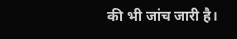की भी जांच जारी है।